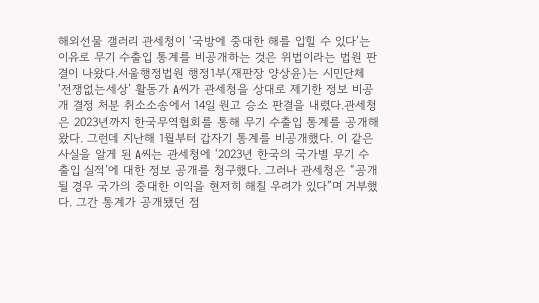해외선물 갤러리 관세청이 ‘국방에 중대한 해를 입힐 수 있다’는 이유로 무기 수출입 통계를 비공개하는 것은 위법이라는 법원 판결이 나왔다.서울행정법원 행정1부(재판장 양상윤)는 시민단체 ‘전쟁없는세상’ 활동가 A씨가 관세청을 상대로 제기한 정보 비공개 결정 처분 취소소송에서 14일 원고 승소 판결을 내렸다.관세청은 2023년까지 한국무역협회를 통해 무기 수출입 통계를 공개해왔다. 그런데 지난해 1월부터 갑자기 통계를 비공개했다. 이 같은 사실을 알게 된 A씨는 관세청에 ‘2023년 한국의 국가별 무기 수출입 실적’에 대한 정보 공개를 청구했다. 그러나 관세청은 “공개될 경우 국가의 중대한 이익을 현저히 해칠 우려가 있다”며 거부했다. 그간 통계가 공개됐던 점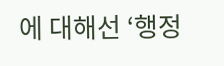에 대해선 ‘행정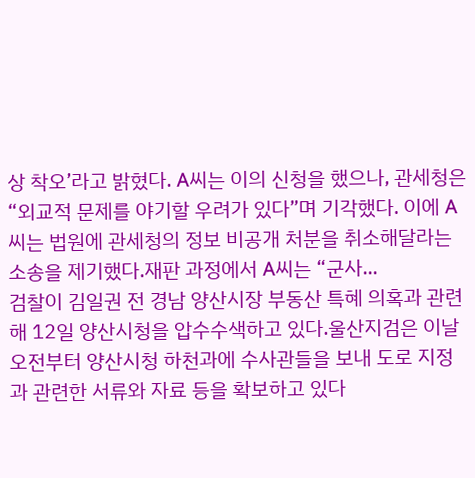상 착오’라고 밝혔다. A씨는 이의 신청을 했으나, 관세청은 “외교적 문제를 야기할 우려가 있다”며 기각했다. 이에 A씨는 법원에 관세청의 정보 비공개 처분을 취소해달라는 소송을 제기했다.재판 과정에서 A씨는 “군사...
검찰이 김일권 전 경남 양산시장 부동산 특혜 의혹과 관련해 12일 양산시청을 압수수색하고 있다.울산지검은 이날 오전부터 양산시청 하천과에 수사관들을 보내 도로 지정과 관련한 서류와 자료 등을 확보하고 있다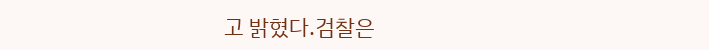고 밝혔다.검찰은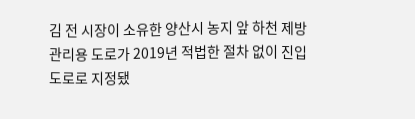김 전 시장이 소유한 양산시 농지 앞 하천 제방 관리용 도로가 2019년 적법한 절차 없이 진입도로로 지정됐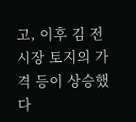고, 이후 김 전 시장 토지의 가격 등이 상승했다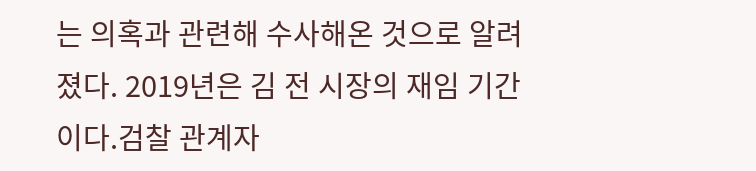는 의혹과 관련해 수사해온 것으로 알려졌다. 2019년은 김 전 시장의 재임 기간이다.검찰 관계자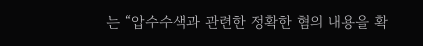는 “압수수색과 관련한 정확한 혐의 내용을 확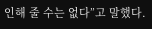인해 줄 수는 없다”고 말했다.